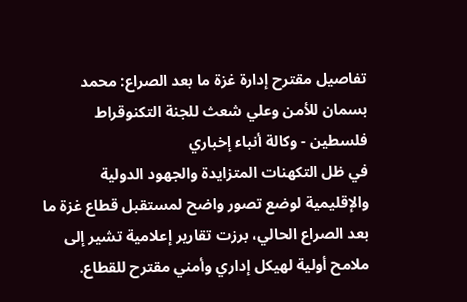تفاصيل مقترح إدارة غزة ما بعد الصراع: محمد بسمان للأمن وعلي شعث للجنة التكنوقراط
فلسطين - وكالة أنباء إخباري
في ظل التكهنات المتزايدة والجهود الدولية والإقليمية لوضع تصور واضح لمستقبل قطاع غزة ما بعد الصراع الحالي، برزت تقارير إعلامية تشير إلى ملامح أولية لهيكل إداري وأمني مقترح للقطاع.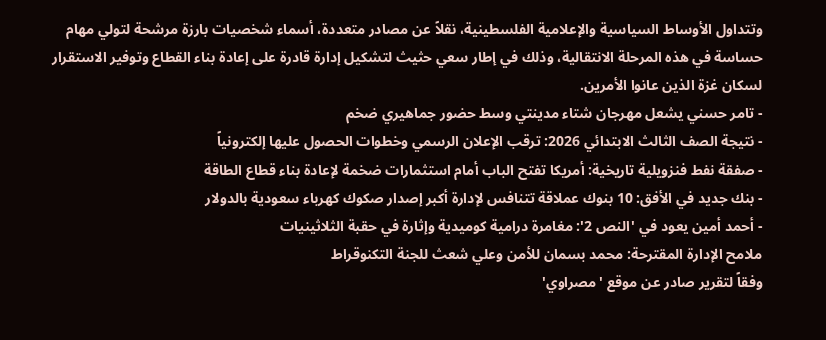وتتداول الأوساط السياسية والإعلامية الفلسطينية، نقلاً عن مصادر متعددة، أسماء شخصيات بارزة مرشحة لتولي مهام حساسة في هذه المرحلة الانتقالية، وذلك في إطار سعي حثيث لتشكيل إدارة قادرة على إعادة بناء القطاع وتوفير الاستقرار لسكان غزة الذين عانوا الأمرين.
- تامر حسني يشعل مهرجان شتاء مدينتي وسط حضور جماهيري ضخم
- نتيجة الصف الثالث الابتدائي 2026: ترقب الإعلان الرسمي وخطوات الحصول عليها إلكترونياً
- صفقة نفط فنزويلية تاريخية: أمريكا تفتح الباب أمام استثمارات ضخمة لإعادة بناء قطاع الطاقة
- بنك جديد في الأفق: 10 بنوك عملاقة تتنافس لإدارة أكبر إصدار صكوك كهرباء سعودية بالدولار
- أحمد أمين يعود في 'النص 2': مغامرة درامية كوميدية وإثارة في حقبة الثلاثينيات
ملامح الإدارة المقترحة: محمد بسمان للأمن وعلي شعث للجنة التكنوقراط
وفقاً لتقرير صادر عن موقع 'مصراوي'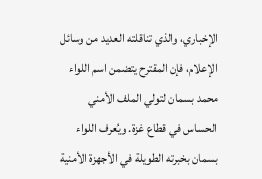الإخباري، والذي تناقلته العديد من وسائل الإعلام، فإن المقترح يتضمن اسم اللواء محمد بسمان لتولي الملف الأمني الحساس في قطاع غزة. ويُعرف اللواء بسمان بخبرته الطويلة في الأجهزة الأمنية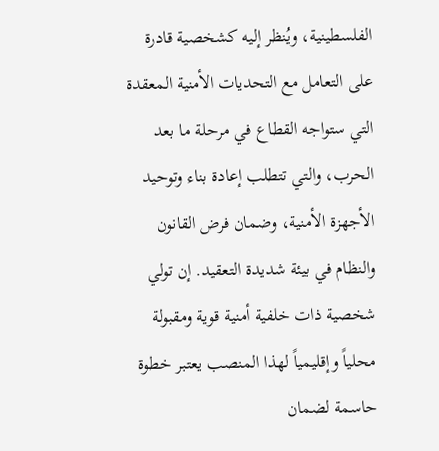الفلسطينية، ويُنظر إليه كشخصية قادرة على التعامل مع التحديات الأمنية المعقدة التي ستواجه القطاع في مرحلة ما بعد الحرب، والتي تتطلب إعادة بناء وتوحيد الأجهزة الأمنية، وضمان فرض القانون والنظام في بيئة شديدة التعقيد. إن تولي شخصية ذات خلفية أمنية قوية ومقبولة محلياً وإقليمياً لهذا المنصب يعتبر خطوة حاسمة لضمان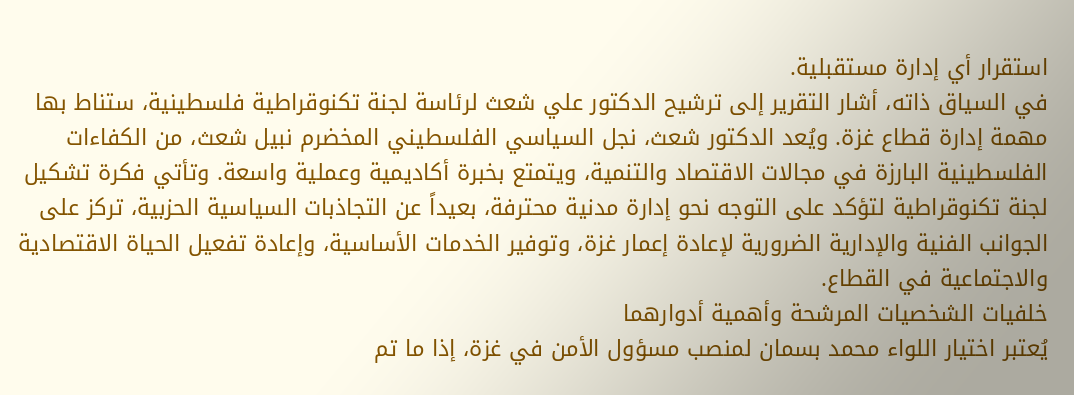استقرار أي إدارة مستقبلية.
في السياق ذاته، أشار التقرير إلى ترشيح الدكتور علي شعث لرئاسة لجنة تكنوقراطية فلسطينية، ستناط بها مهمة إدارة قطاع غزة. ويُعد الدكتور شعث، نجل السياسي الفلسطيني المخضرم نبيل شعث، من الكفاءات الفلسطينية البارزة في مجالات الاقتصاد والتنمية، ويتمتع بخبرة أكاديمية وعملية واسعة. وتأتي فكرة تشكيل لجنة تكنوقراطية لتؤكد على التوجه نحو إدارة مدنية محترفة، بعيداً عن التجاذبات السياسية الحزبية، تركز على الجوانب الفنية والإدارية الضرورية لإعادة إعمار غزة، وتوفير الخدمات الأساسية، وإعادة تفعيل الحياة الاقتصادية والاجتماعية في القطاع.
خلفيات الشخصيات المرشحة وأهمية أدوارهما
يُعتبر اختيار اللواء محمد بسمان لمنصب مسؤول الأمن في غزة، إذا ما تم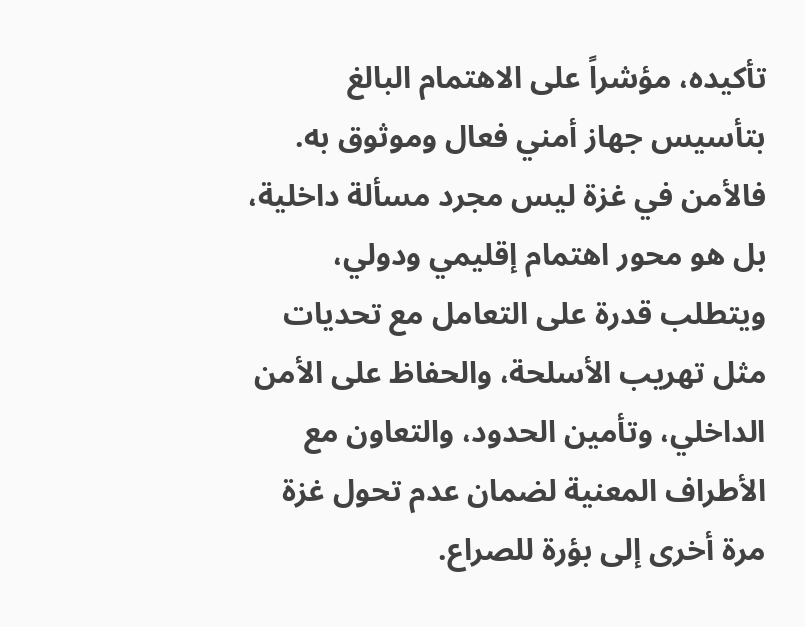تأكيده، مؤشراً على الاهتمام البالغ بتأسيس جهاز أمني فعال وموثوق به. فالأمن في غزة ليس مجرد مسألة داخلية، بل هو محور اهتمام إقليمي ودولي، ويتطلب قدرة على التعامل مع تحديات مثل تهريب الأسلحة، والحفاظ على الأمن الداخلي، وتأمين الحدود، والتعاون مع الأطراف المعنية لضمان عدم تحول غزة مرة أخرى إلى بؤرة للصراع.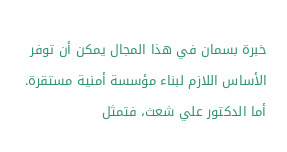خبرة بسمان في هذا المجال يمكن أن توفر الأساس اللازم لبناء مؤسسة أمنية مستقرة.
أما الدكتور علي شعث، فتمثل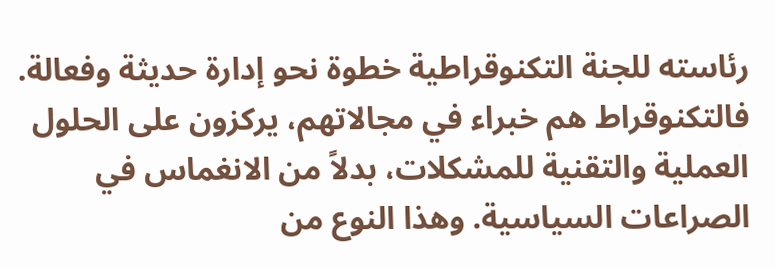رئاسته للجنة التكنوقراطية خطوة نحو إدارة حديثة وفعالة. فالتكنوقراط هم خبراء في مجالاتهم، يركزون على الحلول العملية والتقنية للمشكلات، بدلاً من الانغماس في الصراعات السياسية. وهذا النوع من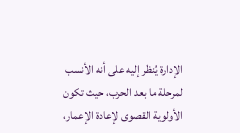الإدارة يُنظر إليه على أنه الأنسب لمرحلة ما بعد الحرب، حيث تكون الأولوية القصوى لإعادة الإعمار،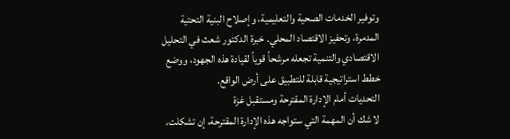وتوفير الخدمات الصحية والتعليمية، وإصلاح البنية التحتية المدمرة، وتحفيز الاقتصاد المحلي. خبرة الدكتور شعث في التحليل الاقتصادي والتنمية تجعله مرشحاً قوياً لقيادة هذه الجهود، ووضع خطط استراتيجية قابلة للتطبيق على أرض الواقع.
التحديات أمام الإدارة المقترحة ومستقبل غزة
لا شك أن المهمة التي ستواجه هذه الإدارة المقترحة، إن تشكلت،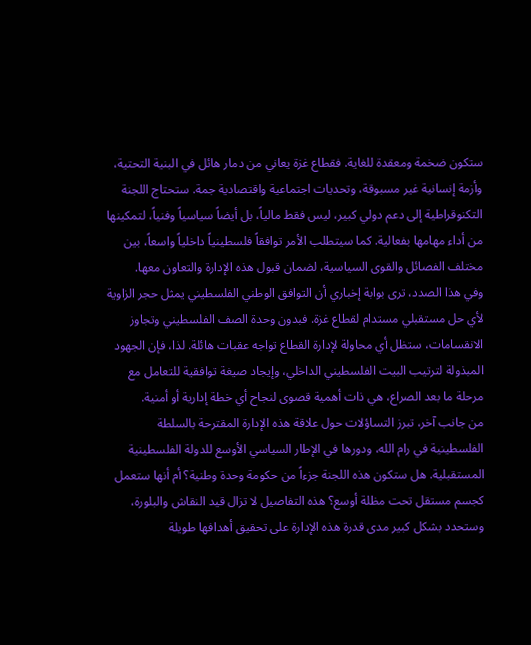ستكون ضخمة ومعقدة للغاية. فقطاع غزة يعاني من دمار هائل في البنية التحتية، وأزمة إنسانية غير مسبوقة، وتحديات اجتماعية واقتصادية جمة. ستحتاج اللجنة التكنوقراطية إلى دعم دولي كبير، ليس فقط مالياً، بل أيضاً سياسياً وفنياً، لتمكينها من أداء مهامها بفعالية. كما سيتطلب الأمر توافقاً فلسطينياً داخلياً واسعاً، بين مختلف الفصائل والقوى السياسية، لضمان قبول هذه الإدارة والتعاون معها.
وفي هذا الصدد، ترى بوابة إخباري أن التوافق الوطني الفلسطيني يمثل حجر الزاوية لأي حل مستقبلي مستدام لقطاع غزة. فبدون وحدة الصف الفلسطيني وتجاوز الانقسامات، ستظل أي محاولة لإدارة القطاع تواجه عقبات هائلة. لذا، فإن الجهود المبذولة لترتيب البيت الفلسطيني الداخلي، وإيجاد صيغة توافقية للتعامل مع مرحلة ما بعد الصراع، هي ذات أهمية قصوى لنجاح أي خطة إدارية أو أمنية.
من جانب آخر، تبرز التساؤلات حول علاقة هذه الإدارة المقترحة بالسلطة الفلسطينية في رام الله، ودورها في الإطار السياسي الأوسع للدولة الفلسطينية المستقبلية. هل ستكون هذه اللجنة جزءاً من حكومة وحدة وطنية؟ أم أنها ستعمل كجسم مستقل تحت مظلة أوسع؟ هذه التفاصيل لا تزال قيد النقاش والبلورة، وستحدد بشكل كبير مدى قدرة هذه الإدارة على تحقيق أهدافها طويلة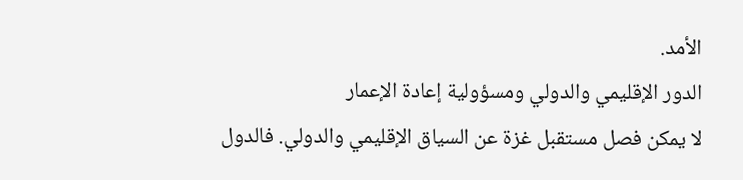الأمد.
الدور الإقليمي والدولي ومسؤولية إعادة الإعمار
لا يمكن فصل مستقبل غزة عن السياق الإقليمي والدولي. فالدول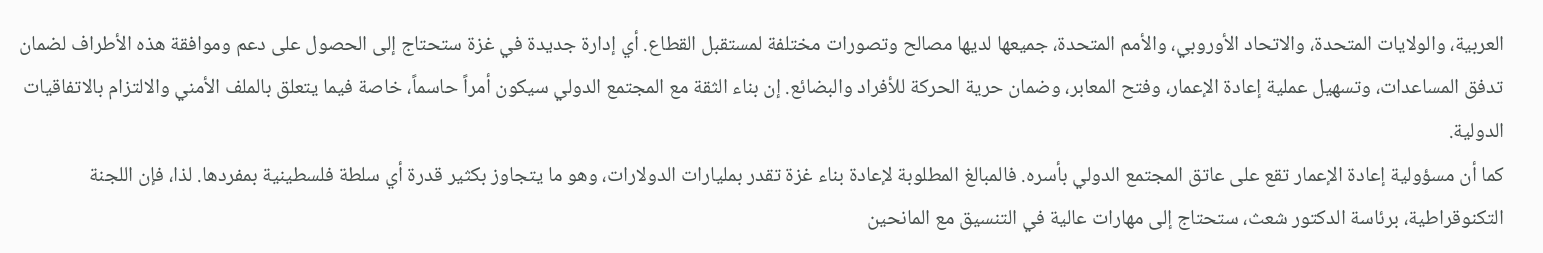العربية، والولايات المتحدة، والاتحاد الأوروبي، والأمم المتحدة، جميعها لديها مصالح وتصورات مختلفة لمستقبل القطاع. أي إدارة جديدة في غزة ستحتاج إلى الحصول على دعم وموافقة هذه الأطراف لضمان تدفق المساعدات، وتسهيل عملية إعادة الإعمار، وفتح المعابر، وضمان حرية الحركة للأفراد والبضائع. إن بناء الثقة مع المجتمع الدولي سيكون أمراً حاسماً، خاصة فيما يتعلق بالملف الأمني والالتزام بالاتفاقيات الدولية.
كما أن مسؤولية إعادة الإعمار تقع على عاتق المجتمع الدولي بأسره. فالمبالغ المطلوبة لإعادة بناء غزة تقدر بمليارات الدولارات، وهو ما يتجاوز بكثير قدرة أي سلطة فلسطينية بمفردها. لذا، فإن اللجنة التكنوقراطية، برئاسة الدكتور شعث، ستحتاج إلى مهارات عالية في التنسيق مع المانحين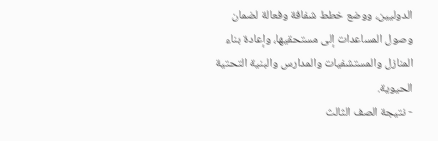الدوليين، ووضع خطط شفافة وفعالة لضمان وصول المساعدات إلى مستحقيها، وإعادة بناء المنازل والمستشفيات والمدارس والبنية التحتية الحيوية.
- نتيجة الصف الثالث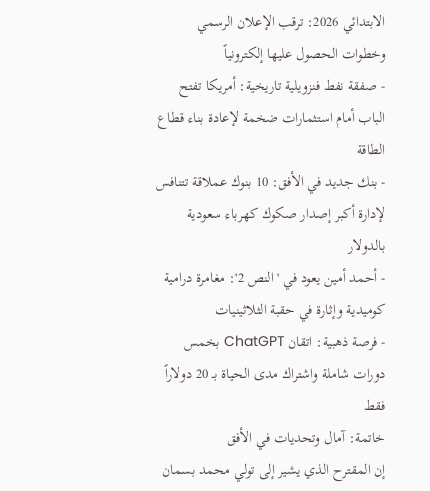الابتدائي 2026: ترقب الإعلان الرسمي وخطوات الحصول عليها إلكترونياً
- صفقة نفط فنزويلية تاريخية: أمريكا تفتح الباب أمام استثمارات ضخمة لإعادة بناء قطاع الطاقة
- بنك جديد في الأفق: 10 بنوك عملاقة تتنافس لإدارة أكبر إصدار صكوك كهرباء سعودية بالدولار
- أحمد أمين يعود في 'النص 2': مغامرة درامية كوميدية وإثارة في حقبة الثلاثينيات
- فرصة ذهبية: اتقان ChatGPT بخمس دورات شاملة واشتراك مدى الحياة بـ 20 دولاراً فقط
خاتمة: آمال وتحديات في الأفق
إن المقترح الذي يشير إلى تولي محمد بسمان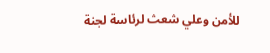للأمن وعلي شعث لرئاسة لجنة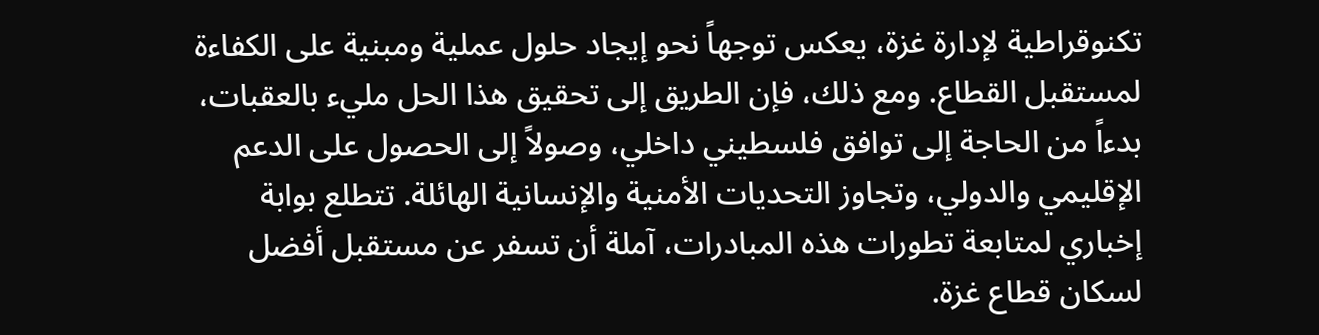تكنوقراطية لإدارة غزة، يعكس توجهاً نحو إيجاد حلول عملية ومبنية على الكفاءة لمستقبل القطاع. ومع ذلك، فإن الطريق إلى تحقيق هذا الحل مليء بالعقبات، بدءاً من الحاجة إلى توافق فلسطيني داخلي، وصولاً إلى الحصول على الدعم الإقليمي والدولي، وتجاوز التحديات الأمنية والإنسانية الهائلة. تتطلع بوابة إخباري لمتابعة تطورات هذه المبادرات، آملة أن تسفر عن مستقبل أفضل لسكان قطاع غزة.